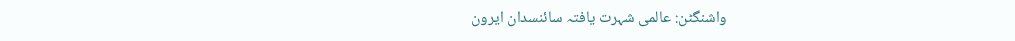واشنگٹن: عالمی شہرت یافتہ سائنسدان ایرون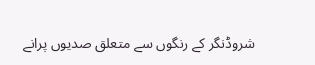شروڈنگر کے رنگوں سے متعلق صدیوں پرانے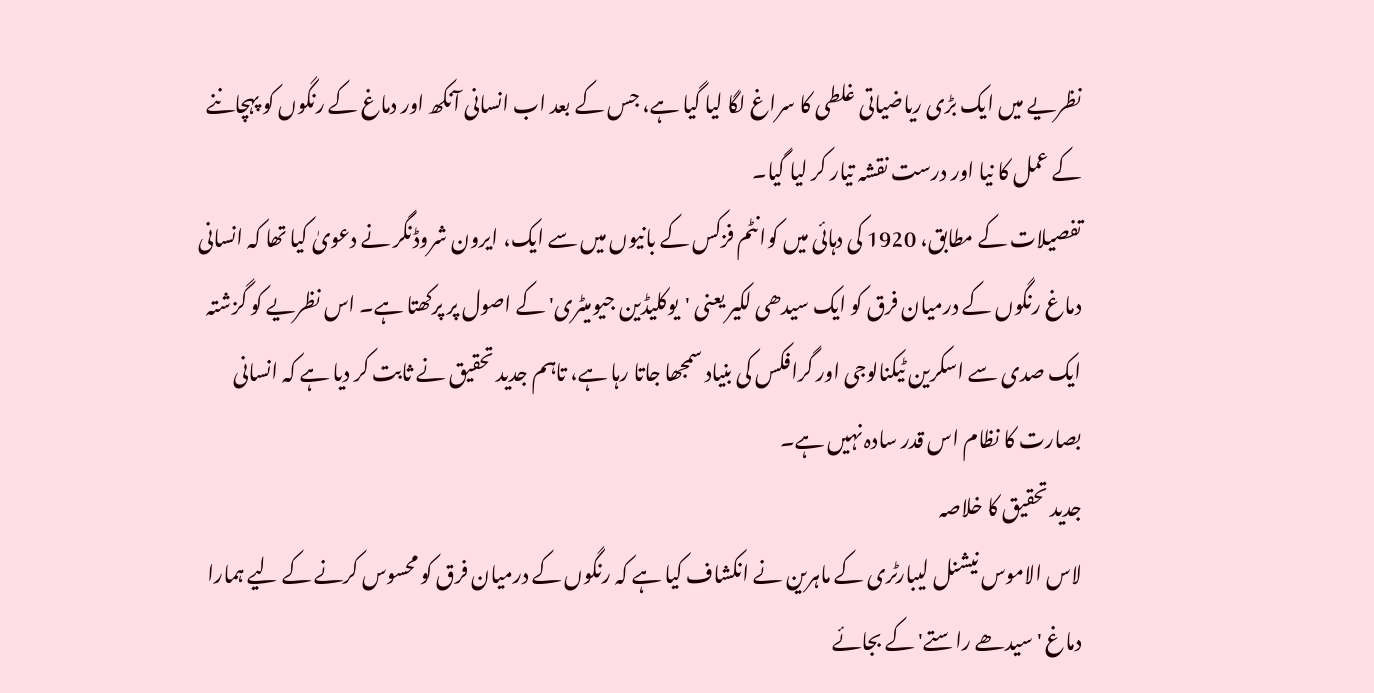نظریے میں ایک بڑی ریاضیاتی غلطی کا سراغ لگا لیا گیا ہے، جس کے بعد اب انسانی آنکھ اور دماغ کے رنگوں کو پہچاننے کے عمل کا نیا اور درست نقشہ تیار کر لیا گیا۔
تفصیلات کے مطابق، 1920 کی دہائی میں کوانٹم فزکس کے بانیوں میں سے ایک، ایرون شروڈنگر نے دعویٰ کیا تھا کہ انسانی دماغ رنگوں کے درمیان فرق کو ایک سیدھی لکیر یعنی 'یوکلیڈین جیومیٹری' کے اصول پر پرکھتا ہے۔ اس نظریے کو گزشتہ ایک صدی سے اسکرین ٹیکنالوجی اور گرافکس کی بنیاد سمجھا جاتا رہا ہے، تاہم جدید تحقیق نے ثابت کر دیا ہے کہ انسانی بصارت کا نظام اس قدر سادہ نہیں ہے۔
جدید تحقیق کا خلاصہ
لاس الاموس نیشنل لیبارٹری کے ماہرین نے انکشاف کیا ہے کہ رنگوں کے درمیان فرق کو محسوس کرنے کے لیے ہمارا دماغ 'سیدھے راستے' کے بجائے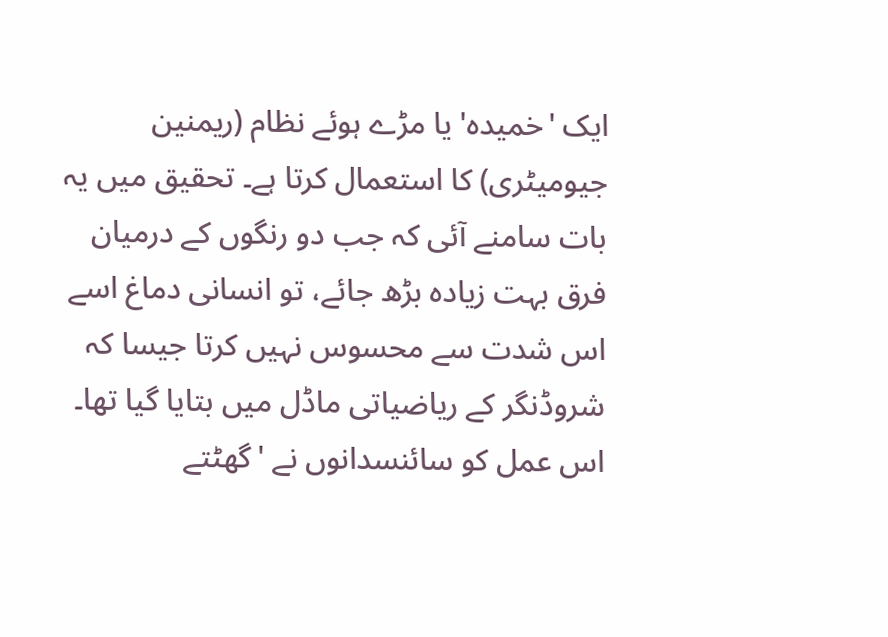ایک 'خمیدہ' یا مڑے ہوئے نظام (ریمنین جیومیٹری) کا استعمال کرتا ہے۔ تحقیق میں یہ بات سامنے آئی کہ جب دو رنگوں کے درمیان فرق بہت زیادہ بڑھ جائے، تو انسانی دماغ اسے اس شدت سے محسوس نہیں کرتا جیسا کہ شروڈنگر کے ریاضیاتی ماڈل میں بتایا گیا تھا۔ اس عمل کو سائنسدانوں نے 'گھٹتے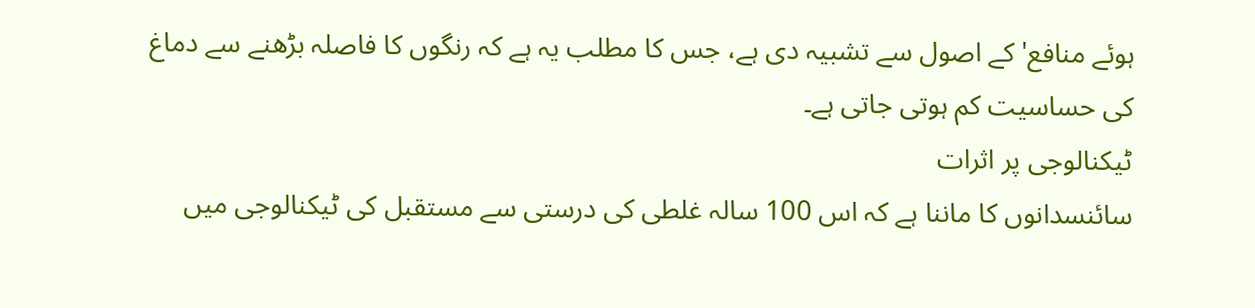ہوئے منافع' کے اصول سے تشبیہ دی ہے، جس کا مطلب یہ ہے کہ رنگوں کا فاصلہ بڑھنے سے دماغ کی حساسیت کم ہوتی جاتی ہے۔
ٹیکنالوجی پر اثرات
سائنسدانوں کا ماننا ہے کہ اس 100 سالہ غلطی کی درستی سے مستقبل کی ٹیکنالوجی میں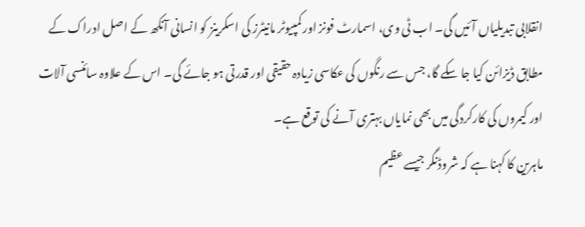انقلابی تبدیلیاں آئیں گی۔ اب ٹی وی، اسمارٹ فونز اور کمپیوٹر مانیٹرز کی اسکرینز کو انسانی آنکھ کے اصل ادراک کے مطابق ڈیزائن کیا جا سکے گا، جس سے رنگوں کی عکاسی زیادہ حقیقی اور قدرتی ہو جائے گی۔ اس کے علاوہ سائنسی آلات اور کیمروں کی کارکردگی میں بھی نمایاں بہتری آنے کی توقع ہے۔
ماہرین کا کہنا ہے کہ شروڈنگر جیسے عظیم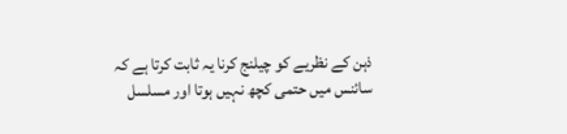ذہن کے نظریے کو چیلنج کرنا یہ ثابت کرتا ہے کہ سائنس میں حتمی کچھ نہیں ہوتا اور مسلسل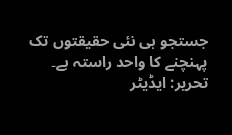جستجو ہی نئی حقیقتوں تک پہنچنے کا واحد راستہ ہے۔
تحریر: ایڈیٹر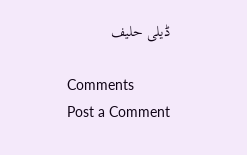ڈیلی حلیف

Comments
Post a Comment